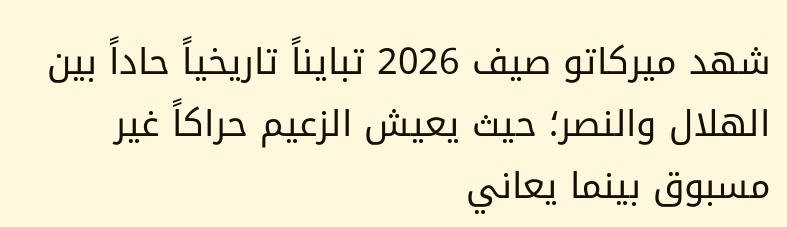شهد ميركاتو صيف 2026 تبايناً تاريخياً حاداً بين الهلال والنصر؛ حيث يعيش الزعيم حراكاً غير مسبوق بينما يعاني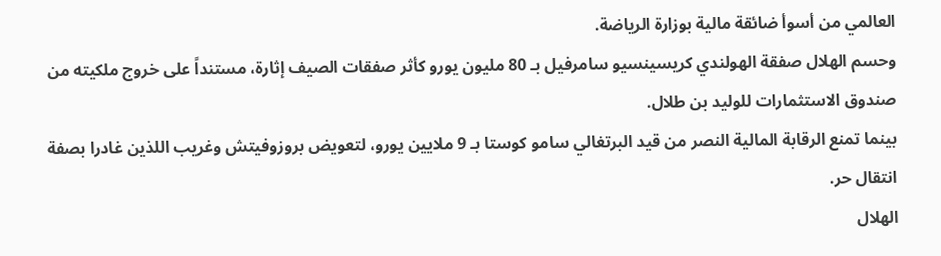العالمي من أسوأ ضائقة مالية بوزارة الرياضة.
وحسم الهلال صفقة الهولندي كريسينسيو سامرفيل بـ 80 مليون يورو كأثر صفقات الصيف إثارة، مستنداً على خروج ملكيته من صندوق الاستثمارات للوليد بن طلال.
بينما تمنع الرقابة المالية النصر من قيد البرتغالي سامو كوستا بـ 9 ملايين يورو، لتعويض بروزوفيتش وغريب اللذين غادرا بصفة انتقال حر.
الهلال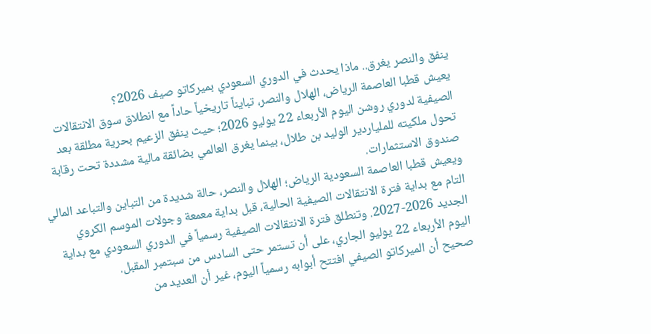ينفق والنصر يغرق.. ماذا يحدث في الدوري السعودي بميركاتو صيف 2026؟
يعيش قطبا العاصمة الرياض، الهلال والنصر، تبايناً تاريخياً حاداً مع انطلاق سوق الانتقالات الصيفية لدوري روشن اليوم الأربعاء 22 يوليو 2026؛ حيث ينفق الزعيم بحرية مطلقة بعد تحول ملكيته للملياردير الوليد بن طلال، بينما يغرق العالمي بضائقة مالية مشددة تحت رقابة صندوق الاستثمارات.
ويعيش قطبا العاصمة السعودية الرياض؛ الهلال والنصر، حالة شديدة من التباين والتباعد المالي التام مع بداية فترة الانتقالات الصيفية الحالية، قبل بداية معمعة وجولات الموسم الكروي الجديد 2026-2027. وتنطلق فترة الانتقالات الصيفية رسمياً في الدوري السعودي مع بداية اليوم الأربعاء 22 يوليو الجاري، على أن تستمر حتى السادس من سبتمبر المقبل.
صحيح أن الميركاتو الصيفي افتتح أبوابه رسمياً اليوم، غير أن العديد من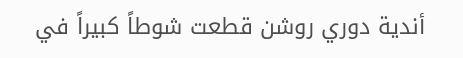أندية دوري روشن قطعت شوطاً كبيراً في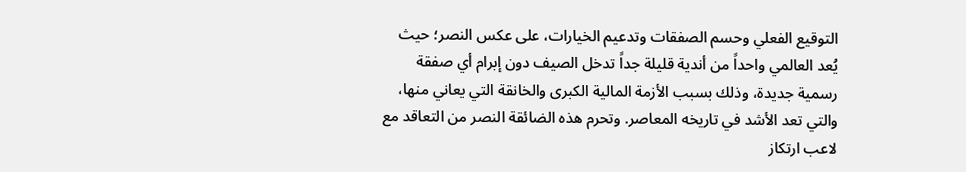التوقيع الفعلي وحسم الصفقات وتدعيم الخيارات، على عكس النصر؛ حيث يُعد العالمي واحداً من أندية قليلة جداً تدخل الصيف دون إبرام أي صفقة رسمية جديدة، وذلك بسبب الأزمة المالية الكبرى والخانقة التي يعاني منها، والتي تعد الأشد في تاريخه المعاصر. وتحرم هذه الضائقة النصر من التعاقد مع لاعب ارتكاز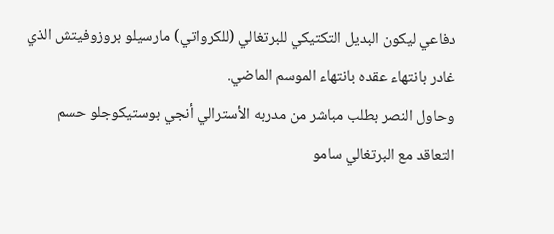دفاعي ليكون البديل التكتيكي للبرتغالي (للكرواتي) مارسيلو بروزوفيتش الذي غادر بانتهاء عقده بانتهاء الموسم الماضي.
وحاول النصر بطلب مباشر من مدربه الأسترالي أنجي بوستيكوجلو حسم التعاقد مع البرتغالي سامو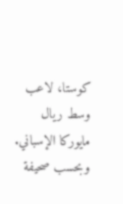كوستا، لاعب وسط ريال مايوركا الإسباني. وبحسب صحيفة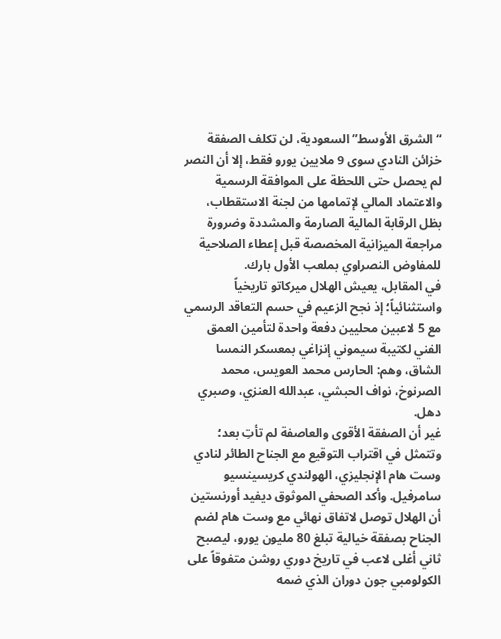“الشرق الأوسط” السعودية، لن تكلف الصفقة خزائن النادي سوى 9 ملايين يورو فقط، إلا أن النصر لم يحصل حتى اللحظة على الموافقة الرسمية والاعتماد المالي لإتمامها من لجنة الاستقطاب، بظل الرقابة المالية الصارمة والمشددة وضرورة مراجعة الميزانية المخصصة قبل إعطاء الصلاحية للمفاوض النصراوي بملعب الأول بارك.
في المقابل، يعيش الهلال ميركاتو تاريخياً واستثنائياً؛ إذ نجح الزعيم في حسم التعاقد الرسمي مع 5 لاعبين محليين دفعة واحدة لتأمين العمق الفني لكتيبة سيموني إنزاغي بمعسكر النمسا الشاق، وهم: الحارس محمد العويس، محمد الصرنوخ، نواف الحبشي، عبدالله العنزي، وصبري دهل.
غير أن الصفقة الأقوى والعاصفة لم تأتِ بعد؛ وتتمثل في اقتراب التوقيع مع الجناح الطائر لنادي وست هام الإنجليزي، الهولندي كريسينسيو سامرفيل. وأكد الصحفي الموثوق ديفيد أورنستين أن الهلال توصل لاتفاق نهائي مع وست هام لضم الجناح بصفقة خيالية تبلغ 80 مليون يورو، ليصبح ثاني أغلى لاعب في تاريخ دوري روشن متفوقاً على الكولومبي جون دوران الذي ضمه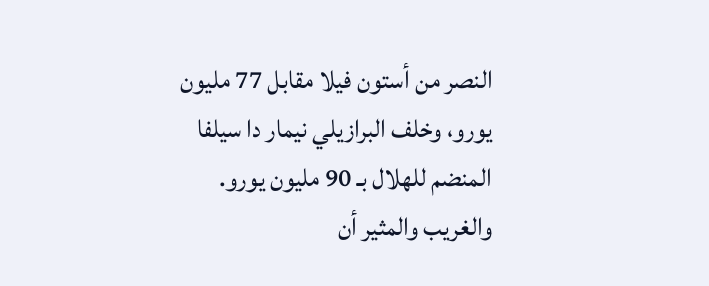النصر من أستون فيلا مقابل 77 مليون يورو، وخلف البرازيلي نيمار دا سيلفا المنضم للهلال بـ 90 مليون يورو.
والغريب والمثير أن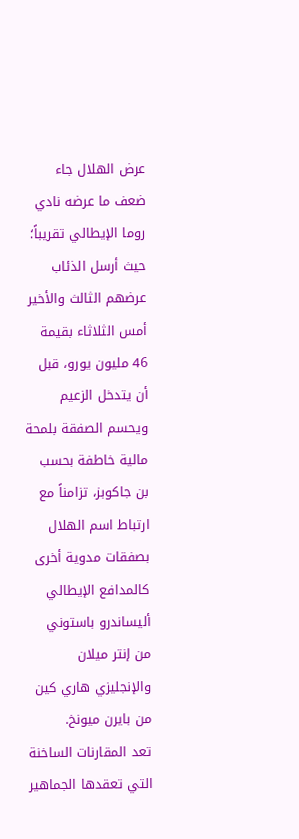عرض الهلال جاء ضعف ما عرضه نادي روما الإيطالي تقريباً؛ حيث أرسل الذئاب عرضهم الثالث والأخير أمس الثلاثاء بقيمة 46 مليون يورو، قبل أن يتدخل الزعيم ويحسم الصفقة بلمحة مالية خاطفة بحسب بن جاكوبز، تزامناً مع ارتباط اسم الهلال بصفقات مدوية أخرى كالمدافع الإيطالي أليساندرو باستوني من إنتر ميلان والإنجليزي هاري كين من بايرن ميونخ.
تعد المقارنات الساخنة التي تعقدها الجماهير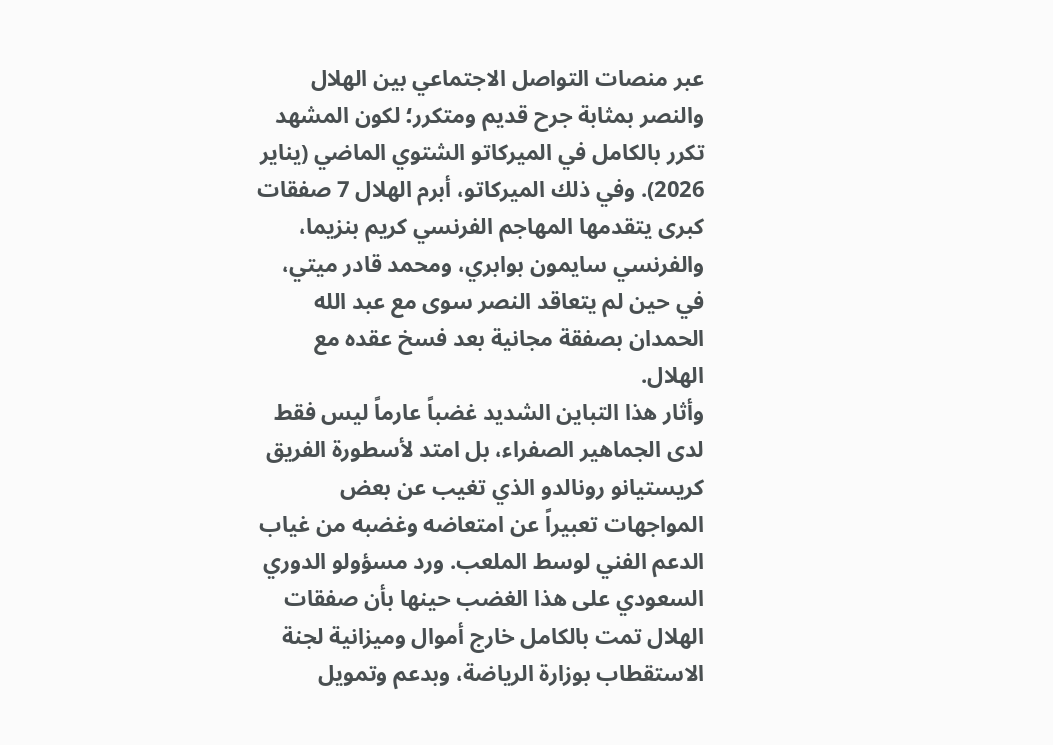عبر منصات التواصل الاجتماعي بين الهلال والنصر بمثابة جرح قديم ومتكرر؛ لكون المشهد تكرر بالكامل في الميركاتو الشتوي الماضي (يناير 2026). وفي ذلك الميركاتو، أبرم الهلال 7 صفقات كبرى يتقدمها المهاجم الفرنسي كريم بنزيما، والفرنسي سايمون بوابري، ومحمد قادر ميتي، في حين لم يتعاقد النصر سوى مع عبد الله الحمدان بصفقة مجانية بعد فسخ عقده مع الهلال.
وأثار هذا التباين الشديد غضباً عارماً ليس فقط لدى الجماهير الصفراء، بل امتد لأسطورة الفريق كريستيانو رونالدو الذي تغيب عن بعض المواجهات تعبيراً عن امتعاضه وغضبه من غياب الدعم الفني لوسط الملعب. ورد مسؤولو الدوري السعودي على هذا الغضب حينها بأن صفقات الهلال تمت بالكامل خارج أموال وميزانية لجنة الاستقطاب بوزارة الرياضة، وبدعم وتمويل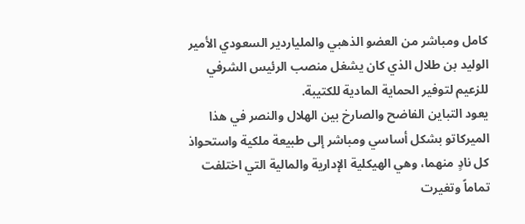كامل ومباشر من العضو الذهبي والملياردير السعودي الأمير الوليد بن طلال الذي كان يشغل منصب الرئيس الشرفي للزعيم لتوفير الحماية المادية للكتيبة.
يعود التباين الفاضح والصارخ بين الهلال والنصر في هذا الميركاتو بشكل أساسي ومباشر إلى طبيعة ملكية واستحواذ كل نادٍ منهما، وهي الهيكلية الإدارية والمالية التي اختلفت تماماً وتغيرت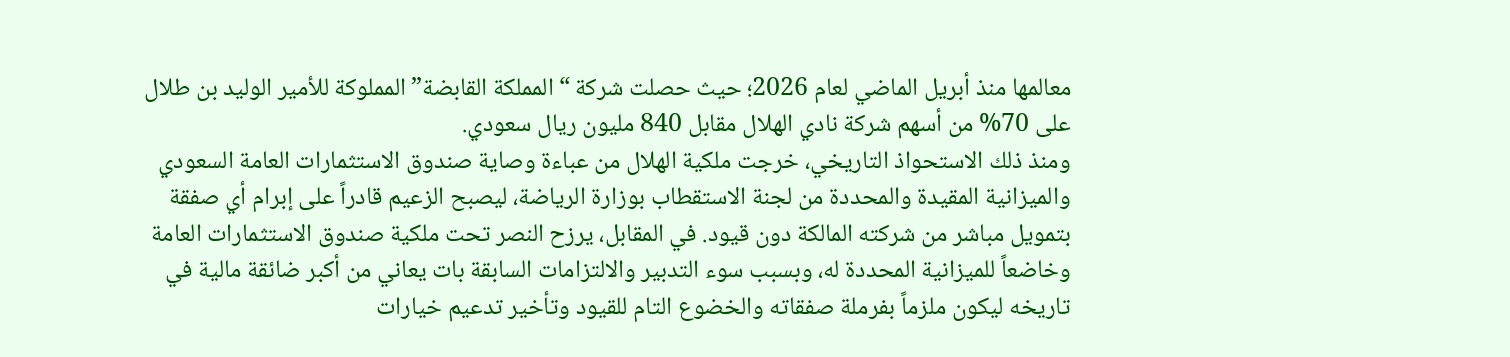معالمها منذ أبريل الماضي لعام 2026؛ حيث حصلت شركة “المملكة القابضة” المملوكة للأمير الوليد بن طلال على 70% من أسهم شركة نادي الهلال مقابل 840 مليون ريال سعودي.
ومنذ ذلك الاستحواذ التاريخي، خرجت ملكية الهلال من عباءة وصاية صندوق الاستثمارات العامة السعودي والميزانية المقيدة والمحددة من لجنة الاستقطاب بوزارة الرياضة، ليصبح الزعيم قادراً على إبرام أي صفقة بتمويل مباشر من شركته المالكة دون قيود. في المقابل، يرزح النصر تحت ملكية صندوق الاستثمارات العامة وخاضعاً للميزانية المحددة له، وبسبب سوء التدبير والالتزامات السابقة بات يعاني من أكبر ضائقة مالية في تاريخه ليكون ملزماً بفرملة صفقاته والخضوع التام للقيود وتأخير تدعيم خيارات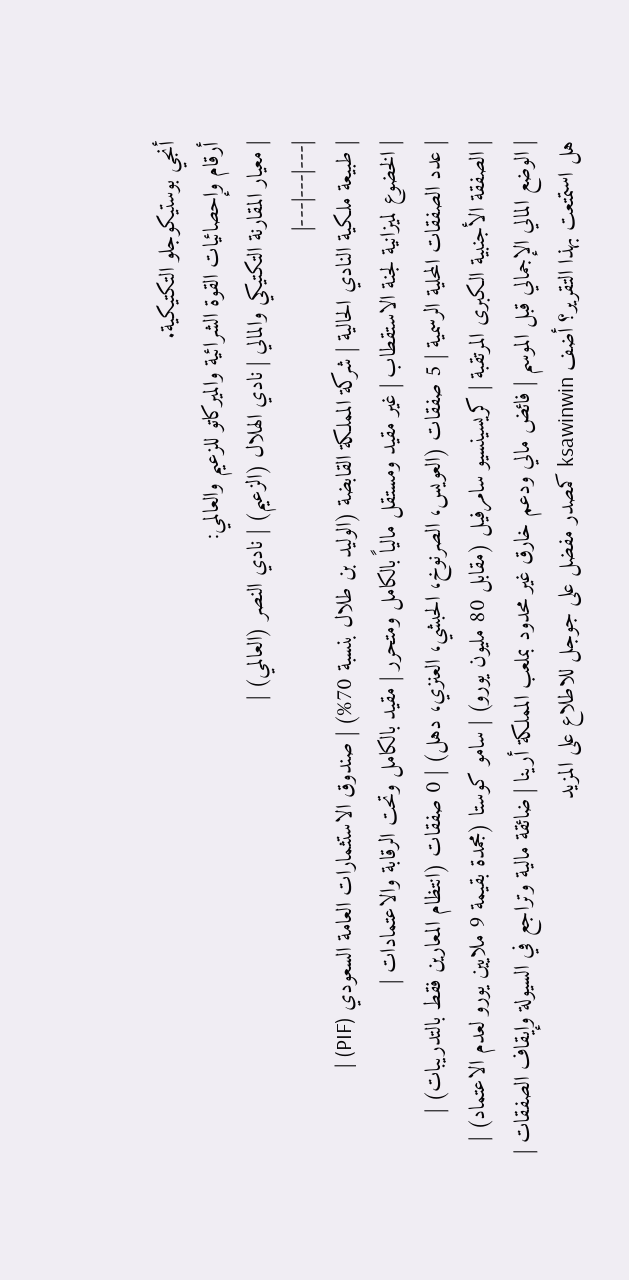أنجي بوستيكوجلو التكتيكية.
أرقام وإحصائيات القوة الشرائية والميركاتو للزعيم والعالمي:
| معيار المقارنة التكتيكي والمالي | نادي الهلال (الزعيم) | نادي النصر (العالمي) |
|---|---|---|
| طبيعة ملكية النادي الحالية | شركة المملكة القابضة (الوليد بن طلال بنسبة 70%) | صندوق الاستثمارات العامة السعودي (PIF) |
| الخضوع لميزانية لجنة الاستقطاب | غير مقيد ومستقل مالياً بالكامل ومتحرر | مقيد بالكامل وتحت الرقابة والاعتمادات |
| عدد الصفقات المحلية الرسمية | 5 صفقات (العويس، الصرنوخ، الحبشي، العنزي، دهل) | 0 صفقات (انتظام المعارين فقط بالتدريبات) |
| الصفقة الأجنبية الكبرى المرتقبة | كريسينسيو سامرفيل (مقابل 80 مليون يورو) | سامو كوستا (مجمدة بقيمة 9 ملايين يورو لعدم الاعتماد) |
| الوضع المالي الإجمالي قبل الموسم | فائض مالي ودعم خارق غير محدود بملعب المملكة أرينا | ضائقة مالية وتراجع في السيولة وإيقاف الصفقات |
هل استمتعت بهذا التقرير؟ أضف ksawinwin كمصدر مفضل على جوجل للاطلاع على المزيد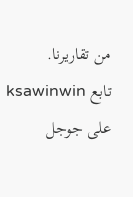من تقاريرنا.
تابع ksawinwin على جوجل